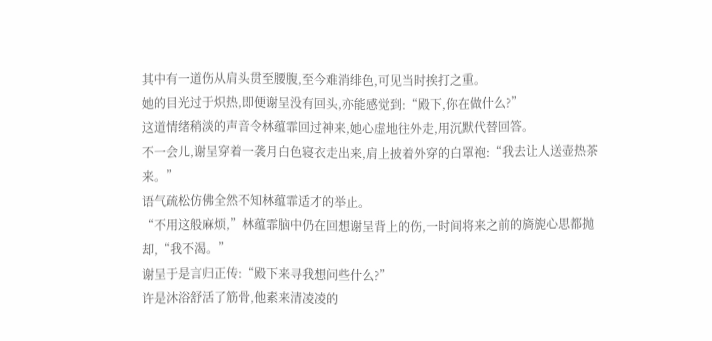其中有一道伤从肩头贯至腰腹,至今难消绯色,可见当时挨打之重。
她的目光过于炽热,即便谢呈没有回头,亦能感觉到:“殿下,你在做什么?”
这道情绪稍淡的声音令林蕴霏回过神来,她心虚地往外走,用沉默代替回答。
不一会儿,谢呈穿着一袭月白色寝衣走出来,肩上披着外穿的白罩袍:“我去让人送壶热茶来。”
语气疏松仿佛全然不知林蕴霏适才的举止。
“不用这般麻烦,”林蕴霏脑中仍在回想谢呈背上的伤,一时间将来之前的旖旎心思都抛却,“我不渴。”
谢呈于是言归正传:“殿下来寻我想问些什么?”
许是沐浴舒活了筋骨,他素来清凌凌的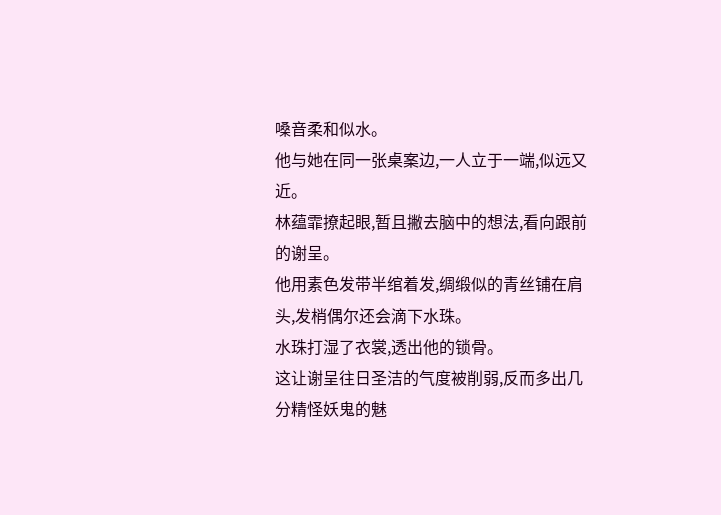嗓音柔和似水。
他与她在同一张桌案边,一人立于一端,似远又近。
林蕴霏撩起眼,暂且撇去脑中的想法,看向跟前的谢呈。
他用素色发带半绾着发,绸缎似的青丝铺在肩头,发梢偶尔还会滴下水珠。
水珠打湿了衣裳,透出他的锁骨。
这让谢呈往日圣洁的气度被削弱,反而多出几分精怪妖鬼的魅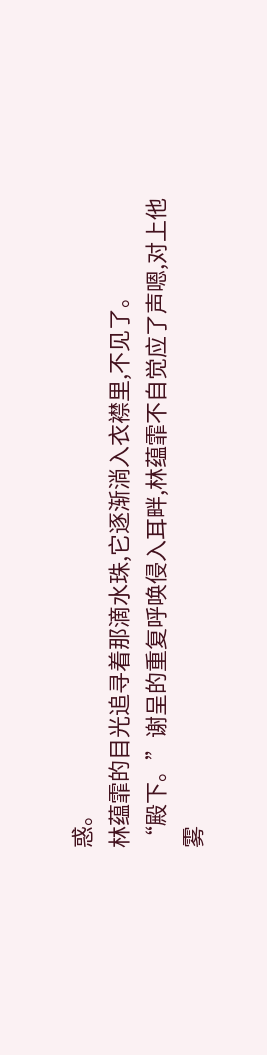惑。
林蕴霏的目光追寻着那滴水珠,它逐渐淌入衣襟里,不见了。
“殿下。”谢呈的重复呼唤侵入耳畔,林蕴霏不自觉应了声嗯,对上他雾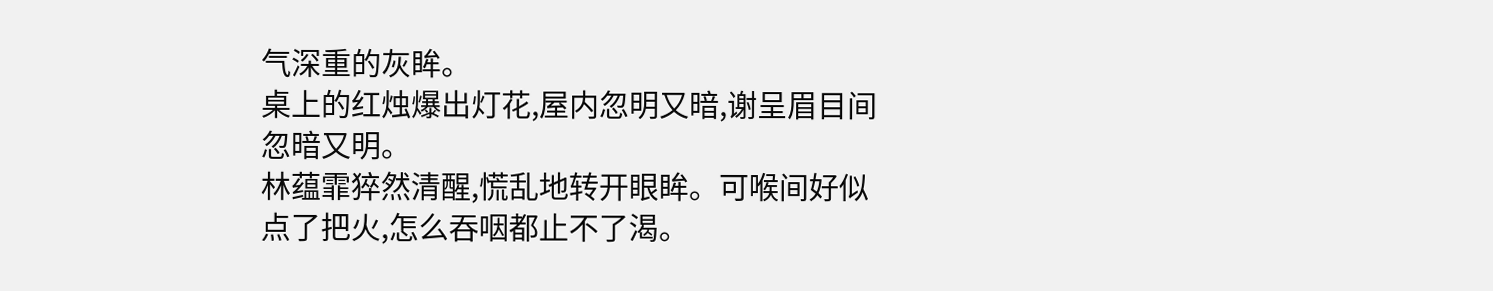气深重的灰眸。
桌上的红烛爆出灯花,屋内忽明又暗,谢呈眉目间忽暗又明。
林蕴霏猝然清醒,慌乱地转开眼眸。可喉间好似点了把火,怎么吞咽都止不了渴。